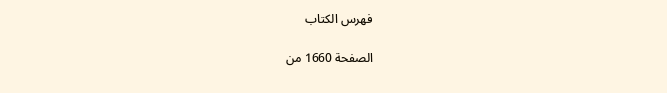فهرس الكتاب

الصفحة 1660 من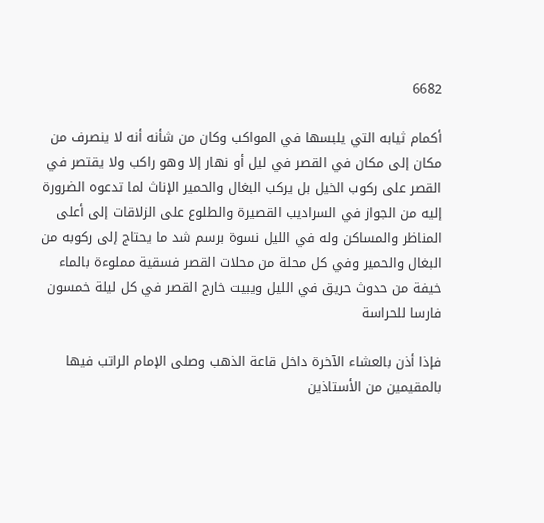6682

أكمام ثيابه التي يلبسها في المواكب وكان من شأنه أنه لا ينصرف من مكان إلى مكان في القصر في ليل أو نهار إلا وهو راكب ولا يقتصر في القصر على ركوب الخيل بل يركب البغال والحمير الإناث لما تدعوه الضرورة إليه من الجواز في السراديب القصيرة والطلوع على الزلاقات إلى أعلى المناظر والمساكن وله في الليل نسوة برسم شد ما يحتاج إلى ركوبه من البغال والحمير وفي كل محلة من محلات القصر فسقية مملوءة بالماء خيفة من حدوث حريق في الليل ويبيت خارج القصر في كل ليلة خمسون فارسا للحراسة

فإذا أذن بالعشاء الآخرة داخل قاعة الذهب وصلى الإمام الراتب فيها بالمقيمين من الأستاذين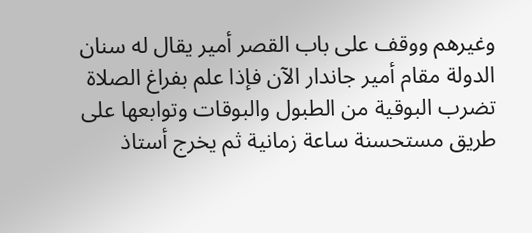وغيرهم ووقف على باب القصر أمير يقال له سنان الدولة مقام أمير جاندار الآن فإذا علم بفراغ الصلاة تضرب البوقية من الطبول والبوقات وتوابعها على طريق مستحسنة ساعة زمانية ثم يخرج أستاذ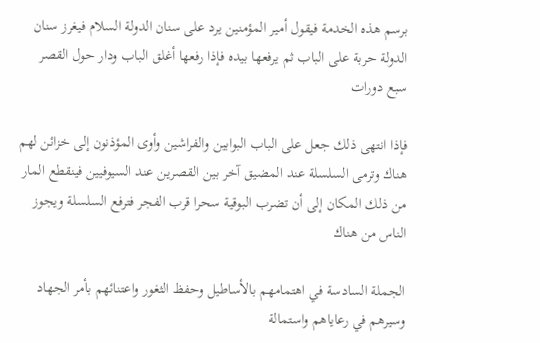برسم هذه الخدمة فيقول أمير المؤمنين يرد على سنان الدولة السلام فيغرز سنان الدولة حربة على الباب ثم يرفعها بيده فإذا رفعها أغلق الباب ودار حول القصر سبع دورات

فإذا انتهى ذلك جعل على الباب البوابين والفراشين وأوى المؤذنون إلى خزائن لهم هناك وترمى السلسلة عند المضيق آخر بين القصرين عند السيوفيين فينقطع المار من ذلك المكان إلى أن تضرب البوقية سحرا قرب الفجر فترفع السلسلة ويجوز الناس من هناك

الجملة السادسة في اهتمامهم بالأساطيل وحفظ الثغور واعتنائهم بأمر الجهاد وسيرهم في رعاياهم واستمالة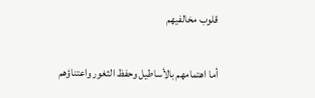قلوب مخالفيهم

أما اهتمامهم بالأساطيل وحفظ الثغور واعتناؤهم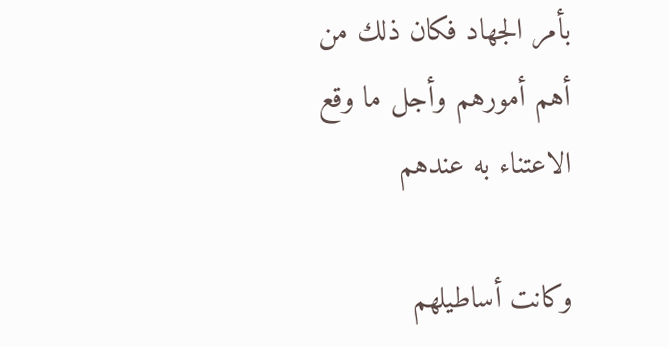بأمر الجهاد فكان ذلك من أهم أمورهم وأجل ما وقع الاعتناء به عندهم

وكانت أساطيلهم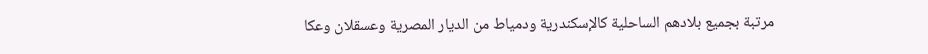مرتبة بجميع بلادهم الساحلية كالإسكندرية ودمياط من الديار المصرية وعسقلان وعكا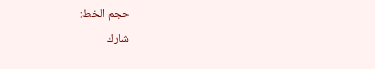حجم الخط:
شارك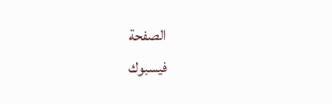الصفحة
فيسبوك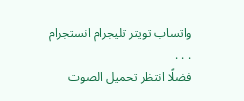واتساب تويتر تليجرام انستجرام
. . .
فضلًا انتظر تحميل الصوت